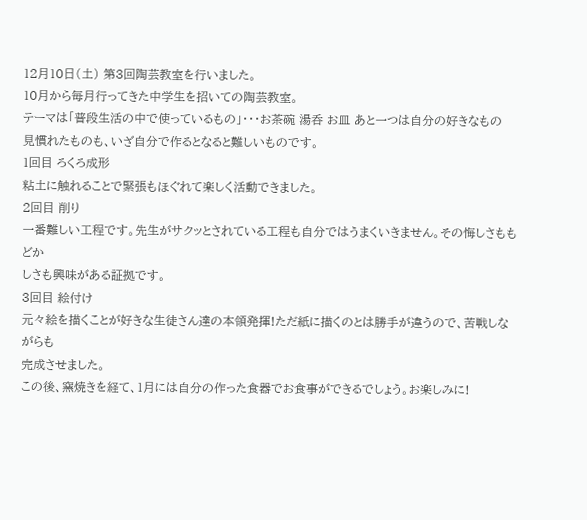12月10日(土) 第3回陶芸教室を行いました。
10月から毎月行ってきた中学生を招いての陶芸教室。
テーマは「普段生活の中で使っているもの」・・・お茶碗 湯呑 お皿 あと一つは自分の好きなもの
見慣れたものも、いざ自分で作るとなると難しいものです。
1回目 ろくろ成形
粘土に触れることで緊張もほぐれて楽しく活動できました。
2回目 削り
一番難しい工程です。先生がサクッとされている工程も自分ではうまくいきません。その悔しさももどか
しさも興味がある証拠です。
3回目 絵付け
元々絵を描くことが好きな生徒さん達の本領発揮!ただ紙に描くのとは勝手が違うので、苦戦しながらも
完成させました。
この後、窯焼きを経て、1月には自分の作った食器でお食事ができるでしょう。お楽しみに!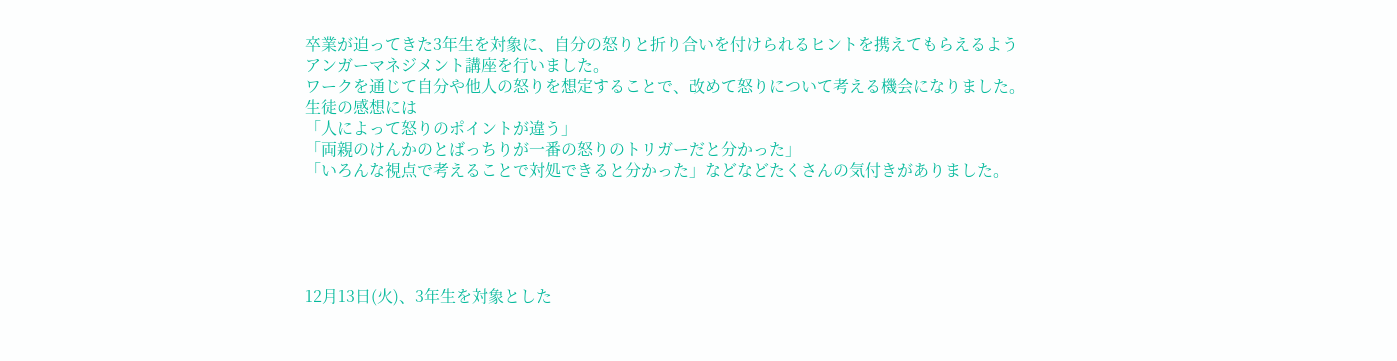卒業が迫ってきた3年生を対象に、自分の怒りと折り合いを付けられるヒントを携えてもらえるよう
アンガーマネジメント講座を行いました。
ワークを通じて自分や他人の怒りを想定することで、改めて怒りについて考える機会になりました。
生徒の感想には
「人によって怒りのポイントが違う」
「両親のけんかのとばっちりが一番の怒りのトリガーだと分かった」
「いろんな視点で考えることで対処できると分かった」などなどたくさんの気付きがありました。





12月13日(火)、3年生を対象とした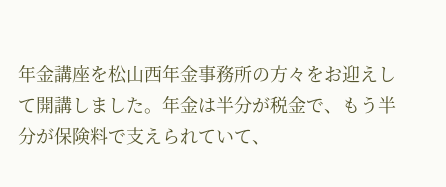年金講座を松山西年金事務所の方々をお迎えして開講しました。年金は半分が税金で、もう半分が保険料で支えられていて、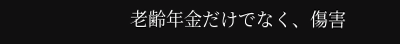老齢年金だけでなく、傷害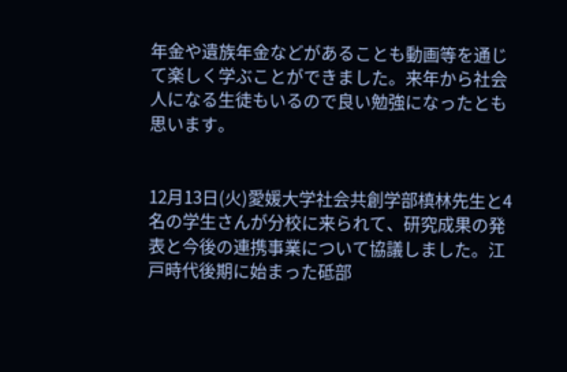年金や遺族年金などがあることも動画等を通じて楽しく学ぶことができました。来年から社会人になる生徒もいるので良い勉強になったとも思います。


12月13日(火)愛媛大学社会共創学部槙林先生と4名の学生さんが分校に来られて、研究成果の発表と今後の連携事業について協議しました。江戸時代後期に始まった砥部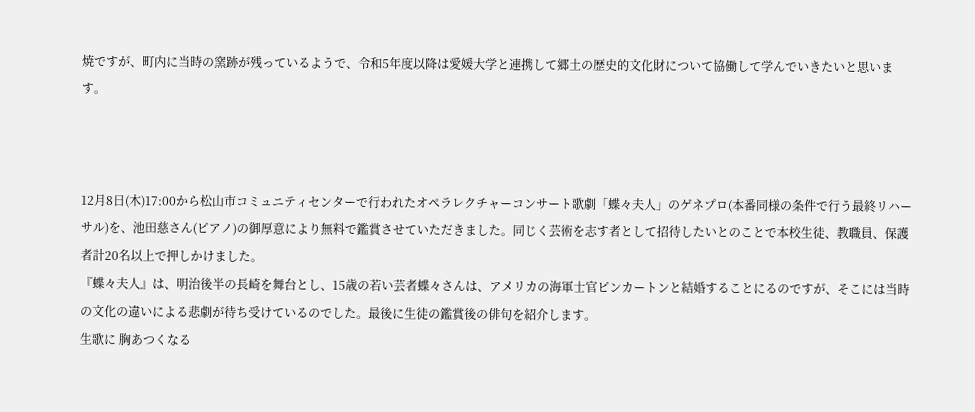焼ですが、町内に当時の窯跡が残っているようで、令和5年度以降は愛媛大学と連携して郷土の歴史的文化財について協働して学んでいきたいと思います。



12月8日(木)17:00から松山市コミュニティセンターで行われたオペラレクチャーコンサート歌劇「蝶々夫人」のゲネプロ(本番同様の条件で行う最終リハーサル)を、池田慈さん(ピアノ)の御厚意により無料で鑑賞させていただきました。同じく芸術を志す者として招待したいとのことで本校生徒、教職員、保護者計20名以上で押しかけました。
『蝶々夫人』は、明治後半の長崎を舞台とし、15歳の若い芸者蝶々さんは、アメリカの海軍士官ピンカートンと結婚することにるのですが、そこには当時の文化の違いによる悲劇が待ち受けているのでした。最後に生徒の鑑賞後の俳句を紹介します。
生歌に 胸あつくなる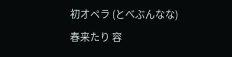初オペラ (とべぶんなな)
春来たり 容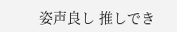姿声良し 推しでき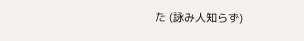た (詠み人知らず)